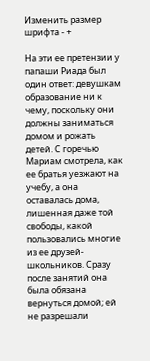Изменить размер шрифта - +

На эти ее претензии у папаши Риада был один ответ: девушкам образование ни к чему, поскольку они должны заниматься домом и рожать детей. С горечью Мариам смотрела, как ее братья уезжают на учебу, а она оставалась дома, лишенная даже той свободы, какой пользовались многие из ее друзей-школьников. Сразу после занятий она была обязана вернуться домой; ей не разрешали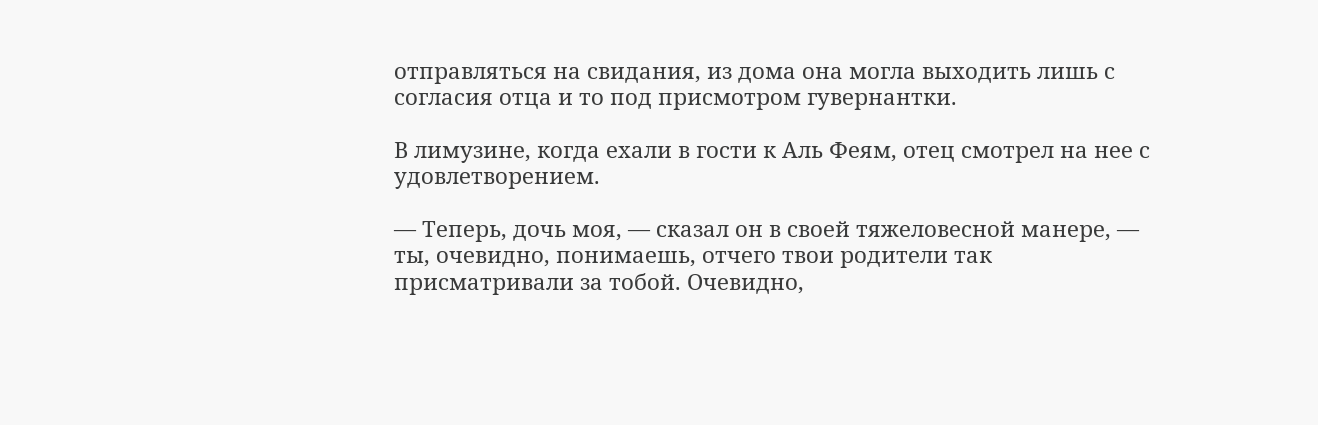отправляться на свидания, из дома она могла выходить лишь с согласия отца и то под присмотром гувернантки.

В лимузине, когда ехали в гости к Аль Феям, отец смотрел на нее с удовлетворением.

— Теперь, дочь моя, — сказал он в своей тяжеловесной манере, — ты, очевидно, понимаешь, отчего твои родители так присматривали за тобой. Очевидно,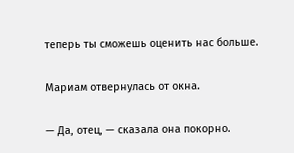теперь ты сможешь оценить нас больше.

Мариам отвернулась от окна.

— Да, отец, — сказала она покорно.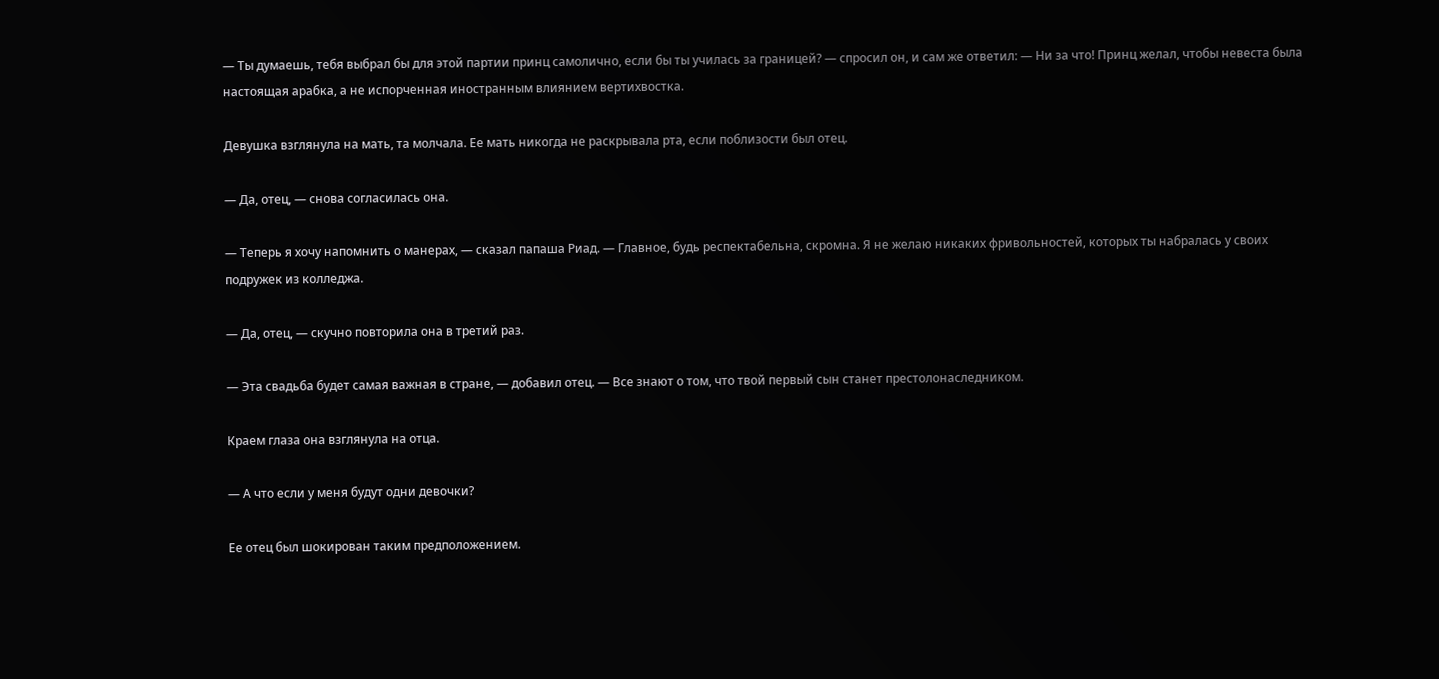— Ты думаешь, тебя выбрал бы для этой партии принц самолично, если бы ты училась за границей? — спросил он, и сам же ответил: — Ни за что! Принц желал, чтобы невеста была настоящая арабка, а не испорченная иностранным влиянием вертихвостка.

Девушка взглянула на мать, та молчала. Ее мать никогда не раскрывала рта, если поблизости был отец.

— Да, отец, — снова согласилась она.

— Теперь я хочу напомнить о манерах, — сказал папаша Риад. — Главное, будь респектабельна, скромна. Я не желаю никаких фривольностей, которых ты набралась у своих подружек из колледжа.

— Да, отец, — скучно повторила она в третий раз.

— Эта свадьба будет самая важная в стране, — добавил отец. — Все знают о том, что твой первый сын станет престолонаследником.

Краем глаза она взглянула на отца.

— А что если у меня будут одни девочки?

Ее отец был шокирован таким предположением.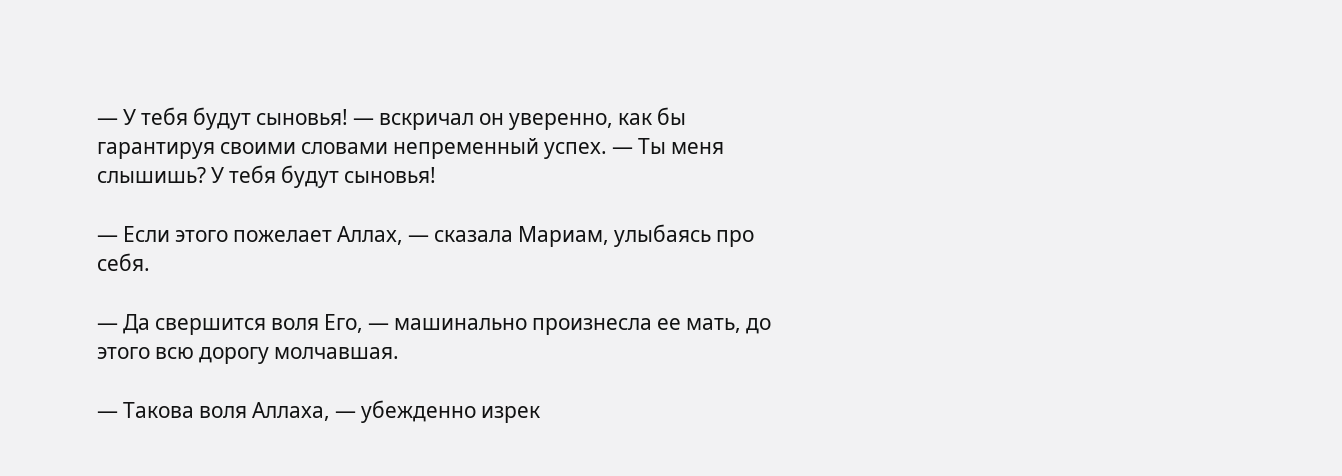— У тебя будут сыновья! — вскричал он уверенно, как бы гарантируя своими словами непременный успех. — Ты меня слышишь? У тебя будут сыновья!

— Если этого пожелает Аллах, — сказала Мариам, улыбаясь про себя.

— Да свершится воля Его, — машинально произнесла ее мать, до этого всю дорогу молчавшая.

— Такова воля Аллаха, — убежденно изрек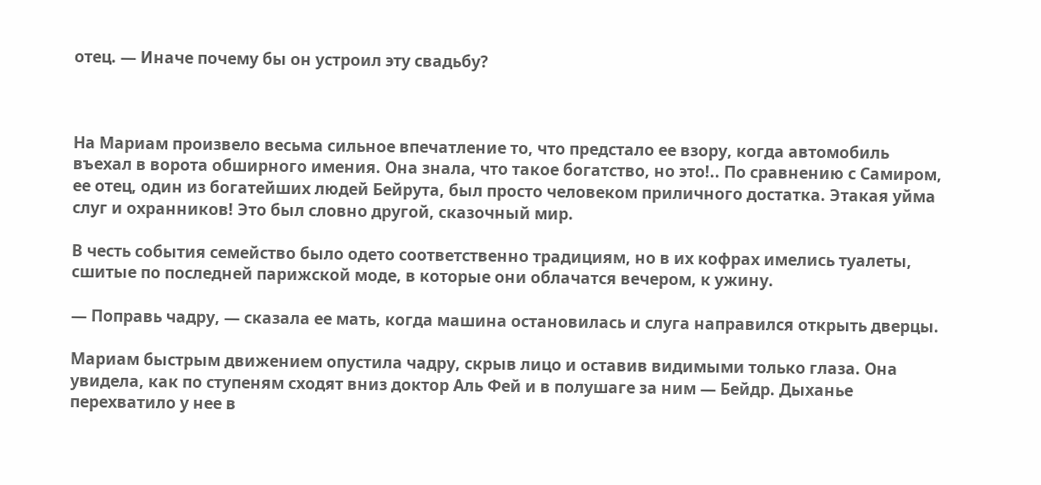отец. — Иначе почему бы он устроил эту свадьбу?



На Мариам произвело весьма сильное впечатление то, что предстало ее взору, когда автомобиль въехал в ворота обширного имения. Она знала, что такое богатство, но это!.. По сравнению с Самиром, ее отец, один из богатейших людей Бейрута, был просто человеком приличного достатка. Этакая уйма слуг и охранников! Это был словно другой, сказочный мир.

В честь события семейство было одето соответственно традициям, но в их кофрах имелись туалеты, сшитые по последней парижской моде, в которые они облачатся вечером, к ужину.

— Поправь чадру, — сказала ее мать, когда машина остановилась и слуга направился открыть дверцы.

Мариам быстрым движением опустила чадру, скрыв лицо и оставив видимыми только глаза. Она увидела, как по ступеням сходят вниз доктор Аль Фей и в полушаге за ним — Бейдр. Дыханье перехватило у нее в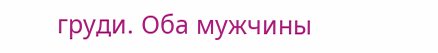груди. Оба мужчины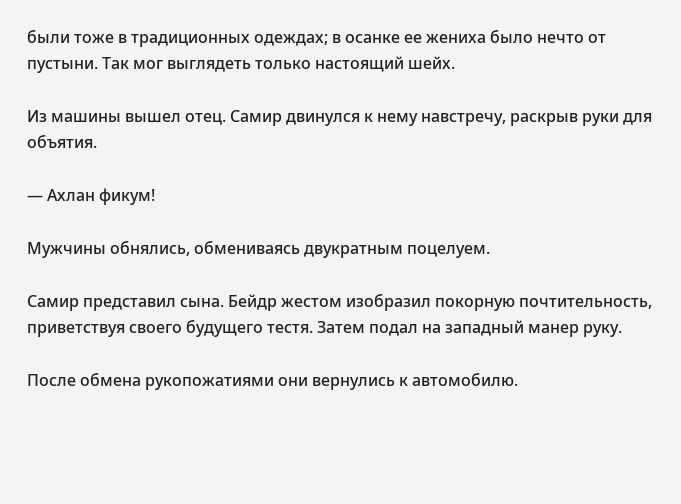были тоже в традиционных одеждах; в осанке ее жениха было нечто от пустыни. Так мог выглядеть только настоящий шейх.

Из машины вышел отец. Самир двинулся к нему навстречу, раскрыв руки для объятия.

— Ахлан фикум!

Мужчины обнялись, обмениваясь двукратным поцелуем.

Самир представил сына. Бейдр жестом изобразил покорную почтительность, приветствуя своего будущего тестя. Затем подал на западный манер руку.

После обмена рукопожатиями они вернулись к автомобилю.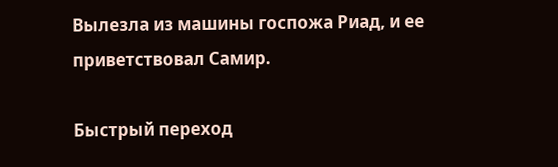Вылезла из машины госпожа Риад, и ее приветствовал Самир.

Быстрый переход